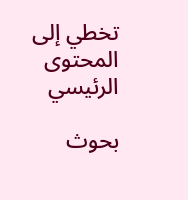تخطي إلى المحتوى الرئيسي

بحوث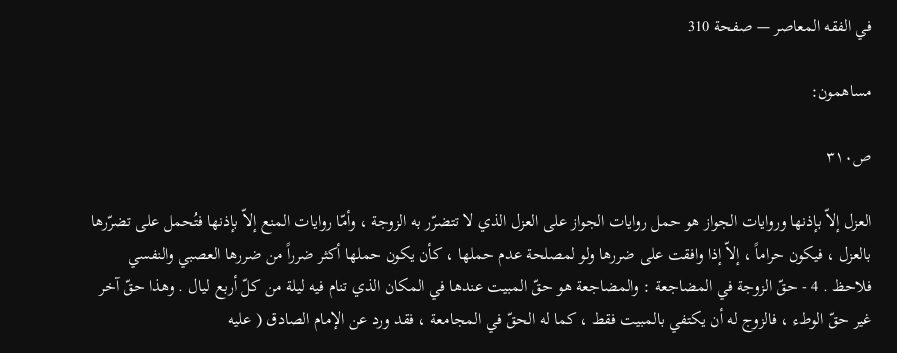في الفقه المعاصر — صفحة 310

مساهمون:

ص٣١٠

العزل إلاّ بإذنها وروايات الجواز هو حمل روايات الجواز على العزل الذي لا تتضرّر به الزوجة ، وأمّا روايات المنع إلاّ بإذنها فتُحمل على تضرّرها بالعزل ، فيكون حراماً ، إلاّ إذا وافقت على ضررها ولو لمصلحة عدم حملها ، كأن يكون حملها أكثر ضرراً من ضررها العصبي والنفسي فلاحظ . 4 - حقّ الزوجة في المضاجعة : والمضاجعة هو حقّ المبيت عندها في المكان الذي تنام فيه ليلة من كلّ أربع ليال . وهذا حقّ آخر غير حقّ الوطء ، فالزوج له أن يكتفي بالمبيت فقط ، كما له الحقّ في المجامعة ، فقد ورد عن الإمام الصادق ( عليه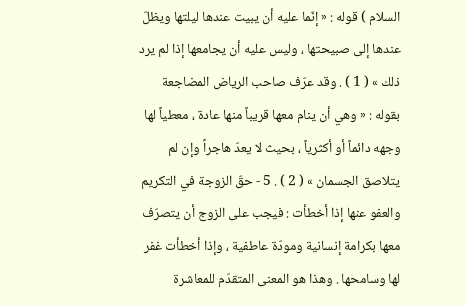السلام ) قوله : « إنّما عليه أن يبيت عندها ليلتها ويظلّ عندها إلى صبيحتها ، وليس عليه أن يجامعها إذا لم يرد ذلك » ( 1 ) . وقد عرّف صاحب الرياض المضاجعة بقوله : « وهي أن ينام معها قريباً منها عادة ، معطياً لها وجهه دائماً أو أكثرياً ، بحيث لا يعدّ هاجراً وإن لم يتلاصق الجسمان » ( 2 ) . 5 - حقّ الزوجة في التكريم والعفو عنها إذا أخطأت : فيجب على الزوج أن يتصرّف معها بكرامة إنسانية ومودّة عاطفية ، وإذا أخطأت غفر لها وسامحها . وهذا هو المعنى المتقدّم للمعاشرة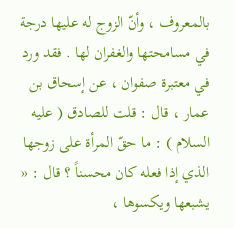بالمعروف ، وأنّ الزوج له عليها درجة في مسامحتها والغفران لها . فقد ورد في معتبرة صفوان ، عن إسحاق بن عمار ، قال : قلت للصادق ( عليه السلام ) : ما حقّ المرأة على زوجها الذي إذا فعله كان محسناً ؟ قال : « يشبعها ويكسوها ،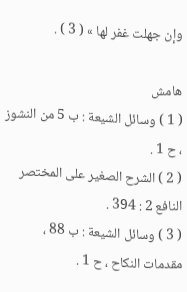وإن جهلت غفر لها » ( 3 ) .

هامش
( 1 ) وسائل الشيعة : ب 5 من النشوز ، ح 1 .
( 2 ) الشرح الصغير على المختصر النافع 2 : 394 .
( 3 ) وسائل الشيعة : ب 88 ، مقدمات النكاح ، ح 1 .